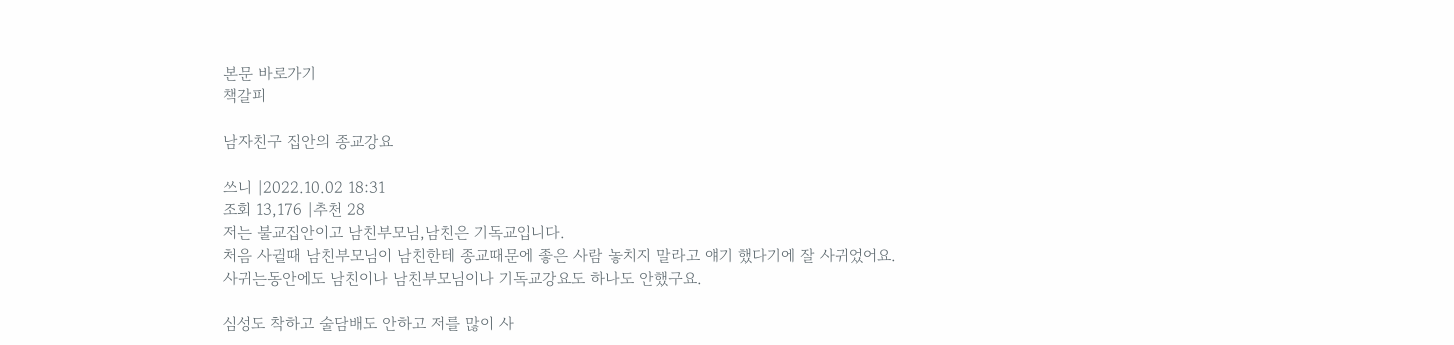본문 바로가기
책갈피

남자친구 집안의 종교강요

쓰니 |2022.10.02 18:31
조회 13,176 |추천 28
저는 불교집안이고 남친부모님,남친은 기독교입니다.
처음 사귈때 남친부모님이 남친한테 종교때문에 좋은 사람 놓치지 말라고 얘기 했다기에 잘 사귀었어요.
사귀는동안에도 남친이나 남친부모님이나 기독교강요도 하나도 안했구요.

심성도 착하고 술담배도 안하고 저를 많이 사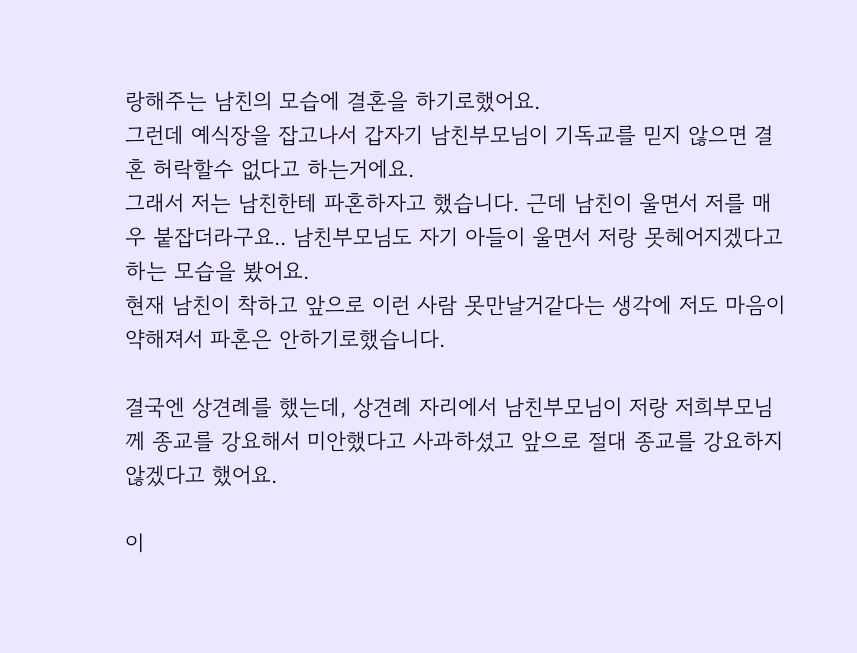랑해주는 남친의 모습에 결혼을 하기로했어요.
그런데 예식장을 잡고나서 갑자기 남친부모님이 기독교를 믿지 않으면 결혼 허락할수 없다고 하는거에요.
그래서 저는 남친한테 파혼하자고 했습니다. 근데 남친이 울면서 저를 매우 붙잡더라구요.. 남친부모님도 자기 아들이 울면서 저랑 못헤어지겠다고 하는 모습을 봤어요.
현재 남친이 착하고 앞으로 이런 사람 못만날거같다는 생각에 저도 마음이 약해져서 파혼은 안하기로했습니다.

결국엔 상견례를 했는데, 상견례 자리에서 남친부모님이 저랑 저희부모님께 종교를 강요해서 미안했다고 사과하셨고 앞으로 절대 종교를 강요하지 않겠다고 했어요.

이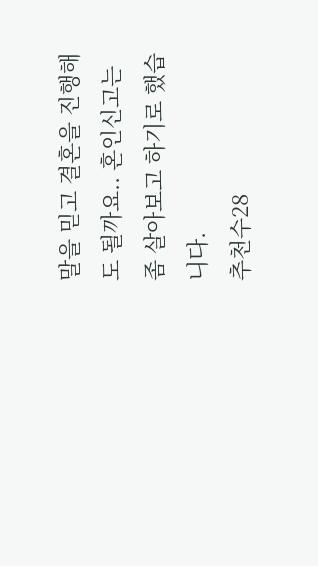말을 믿고 결혼을 진행해도 될까요.. 혼인신고는 좀 살아보고 하기로 했습니다.
추천수28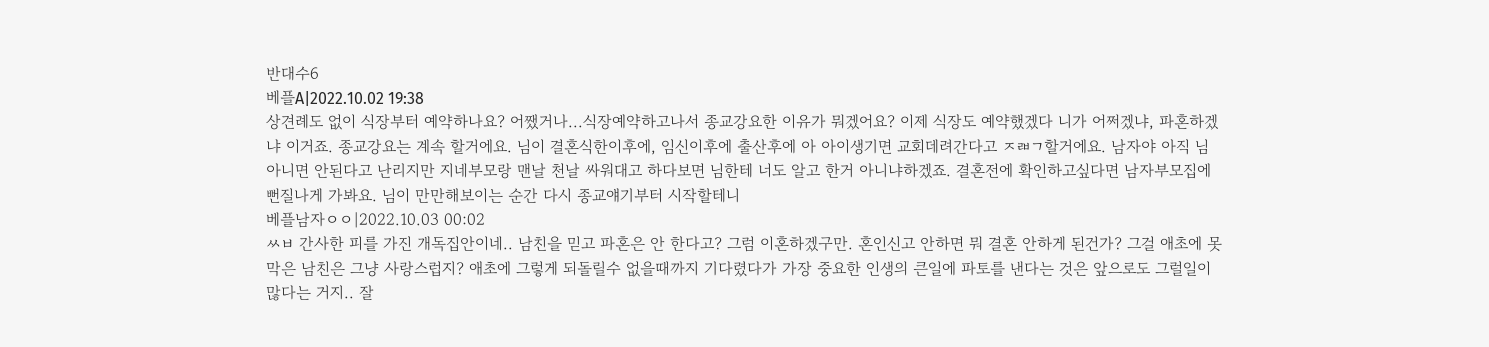반대수6
베플A|2022.10.02 19:38
상견례도 없이 식장부터 예약하나요? 어쨌거나...식장예약하고나서 종교강요한 이유가 뭐겠어요? 이제 식장도 예약했겠다 니가 어쩌겠냐, 파혼하겠냐 이거죠. 종교강요는 계속 할거에요. 님이 결혼식한이후에, 임신이후에 출산후에 아 아이생기면 교회데려간다고 ㅈㄼㄱ할거에요. 남자야 아직 님아니면 안된다고 난리지만 지네부모랑 맨날 천날 싸워대고 하다보면 님한테 너도 알고 한거 아니냐하겠죠. 결혼전에 확인하고싶다면 남자부모집에 뻔질나게 가봐요. 님이 만만해보이는 순간 다시 종교얘기부터 시작할테니
베플남자ㅇㅇ|2022.10.03 00:02
ㅆㅂ 간사한 피를 가진 개독집안이네.. 남친을 믿고 파혼은 안 한다고? 그럼 이혼하겠구만. 혼인신고 안하면 뭐 결혼 안하게 된건가? 그걸 애초에 못막은 남친은 그냥 사랑스럽지? 애초에 그렇게 되돌릴수 없을때까지 기다렸다가 가장 중요한 인생의 큰일에 파토를 낸다는 것은 앞으로도 그럴일이 많다는 거지.. 잘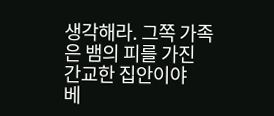생각해라. 그쪽 가족은 뱀의 피를 가진 간교한 집안이야
베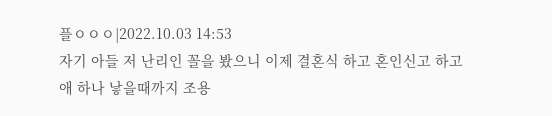플ㅇㅇㅇ|2022.10.03 14:53
자기 아들 저 난리인 꼴을 봤으니 이제 결혼식 하고 혼인신고 하고 애 하나 낳을때까지 조용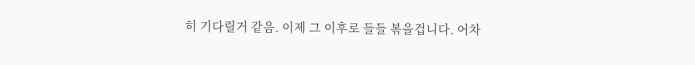히 기다릴거 같음. 이제 그 이후로 들들 볶을겁니다. 어차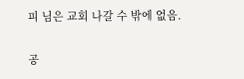피 님은 교회 나갈 수 밖에 없음.

공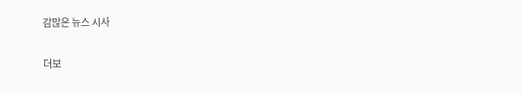감많은 뉴스 시사

더보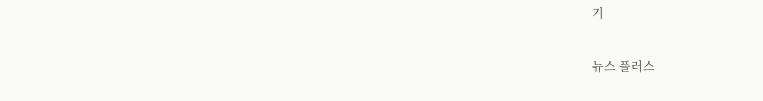기

뉴스 플러스